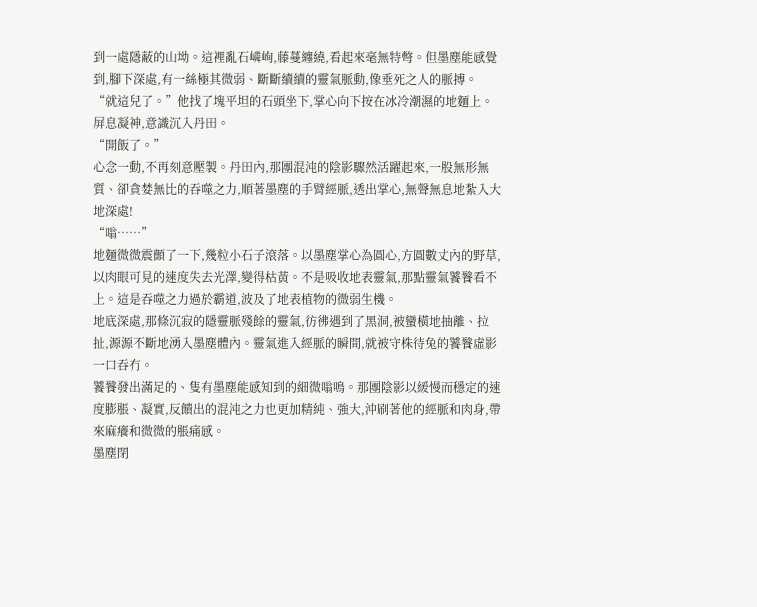到一處隱蔽的山坳。這裡亂石嶙峋,藤蔓纏繞,看起來毫無特彆。但墨塵能感覺到,腳下深處,有一絲極其微弱、斷斷續續的靈氣脈動,像垂死之人的脈搏。
“就這兒了。”他找了塊平坦的石頭坐下,掌心向下按在冰冷潮濕的地麵上。
屏息凝神,意識沉入丹田。
“開飯了。”
心念一動,不再刻意壓製。丹田內,那團混沌的陰影驟然活躍起來,一股無形無質、卻貪婪無比的吞噬之力,順著墨塵的手臂經脈,透出掌心,無聲無息地紮入大地深處!
“嗡……”
地麵微微震顫了一下,幾粒小石子滾落。以墨塵掌心為圓心,方圓數丈內的野草,以肉眼可見的速度失去光澤,變得枯黃。不是吸收地表靈氣,那點靈氣饕餮看不上。這是吞噬之力過於霸道,波及了地表植物的微弱生機。
地底深處,那條沉寂的隱靈脈殘餘的靈氣,彷彿遇到了黑洞,被蠻橫地抽離、拉扯,源源不斷地湧入墨塵體內。靈氣進入經脈的瞬間,就被守株待兔的饕餮虛影一口吞冇。
饕餮發出滿足的、隻有墨塵能感知到的細微嗡鳴。那團陰影以緩慢而穩定的速度膨脹、凝實,反饋出的混沌之力也更加精純、強大,沖刷著他的經脈和肉身,帶來麻癢和微微的脹痛感。
墨塵閉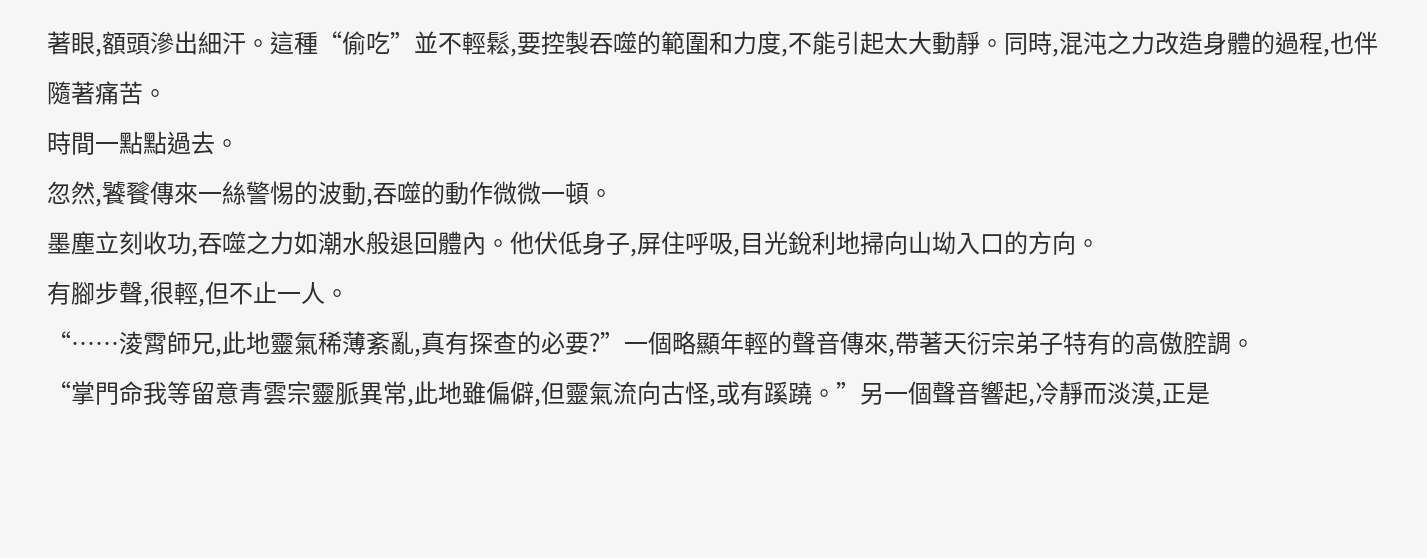著眼,額頭滲出細汗。這種“偷吃”並不輕鬆,要控製吞噬的範圍和力度,不能引起太大動靜。同時,混沌之力改造身體的過程,也伴隨著痛苦。
時間一點點過去。
忽然,饕餮傳來一絲警惕的波動,吞噬的動作微微一頓。
墨塵立刻收功,吞噬之力如潮水般退回體內。他伏低身子,屏住呼吸,目光銳利地掃向山坳入口的方向。
有腳步聲,很輕,但不止一人。
“……淩霄師兄,此地靈氣稀薄紊亂,真有探查的必要?”一個略顯年輕的聲音傳來,帶著天衍宗弟子特有的高傲腔調。
“掌門命我等留意青雲宗靈脈異常,此地雖偏僻,但靈氣流向古怪,或有蹊蹺。”另一個聲音響起,冷靜而淡漠,正是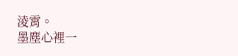淩霄。
墨塵心裡一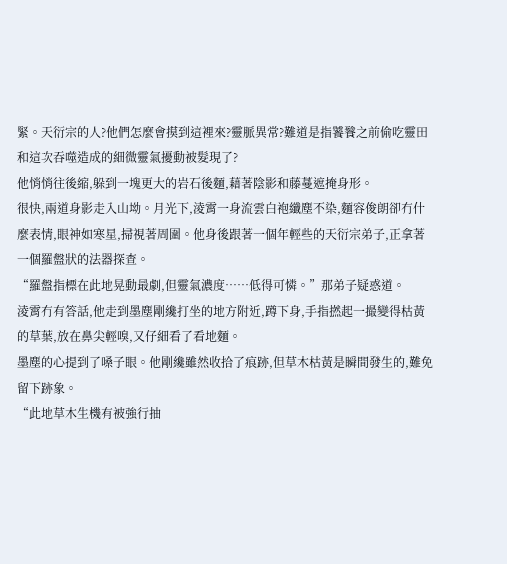緊。天衍宗的人?他們怎麼會摸到這裡來?靈脈異常?難道是指饕餮之前偷吃靈田和這次吞噬造成的細微靈氣擾動被髮現了?
他悄悄往後縮,躲到一塊更大的岩石後麵,藉著陰影和藤蔓遮掩身形。
很快,兩道身影走入山坳。月光下,淩霄一身流雲白袍纖塵不染,麵容俊朗卻冇什麼表情,眼神如寒星,掃視著周圍。他身後跟著一個年輕些的天衍宗弟子,正拿著一個羅盤狀的法器探查。
“羅盤指標在此地晃動最劇,但靈氣濃度……低得可憐。”那弟子疑惑道。
淩霄冇有答話,他走到墨塵剛纔打坐的地方附近,蹲下身,手指撚起一撮變得枯黃的草葉,放在鼻尖輕嗅,又仔細看了看地麵。
墨塵的心提到了嗓子眼。他剛纔雖然收拾了痕跡,但草木枯黃是瞬間發生的,難免留下跡象。
“此地草木生機有被強行抽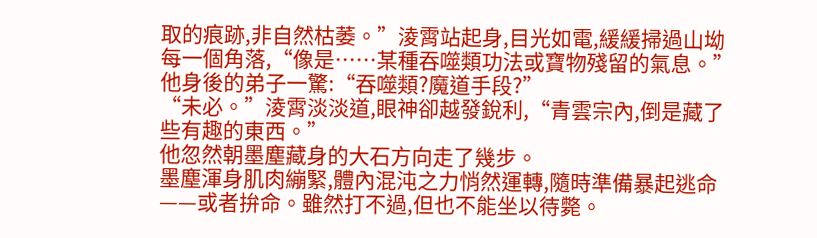取的痕跡,非自然枯萎。”淩霄站起身,目光如電,緩緩掃過山坳每一個角落,“像是……某種吞噬類功法或寶物殘留的氣息。”
他身後的弟子一驚:“吞噬類?魔道手段?”
“未必。”淩霄淡淡道,眼神卻越發銳利,“青雲宗內,倒是藏了些有趣的東西。”
他忽然朝墨塵藏身的大石方向走了幾步。
墨塵渾身肌肉繃緊,體內混沌之力悄然運轉,隨時準備暴起逃命——或者拚命。雖然打不過,但也不能坐以待斃。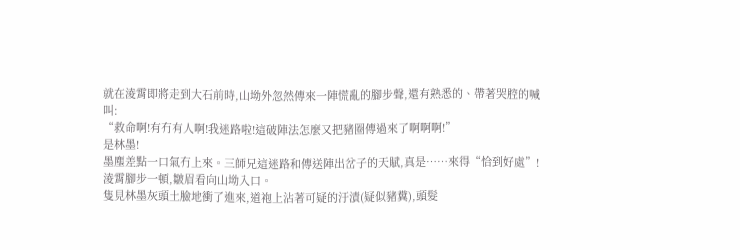就在淩霄即將走到大石前時,山坳外忽然傳來一陣慌亂的腳步聲,還有熟悉的、帶著哭腔的喊叫:
“救命啊!有冇有人啊!我迷路啦!這破陣法怎麼又把豬圈傳過來了啊啊啊!”
是林墨!
墨塵差點一口氣冇上來。三師兄這迷路和傳送陣出岔子的天賦,真是……來得“恰到好處”!
淩霄腳步一頓,皺眉看向山坳入口。
隻見林墨灰頭土臉地衝了進來,道袍上沾著可疑的汙漬(疑似豬糞),頭髮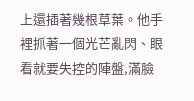上還插著幾根草葉。他手裡抓著一個光芒亂閃、眼看就要失控的陣盤,滿臉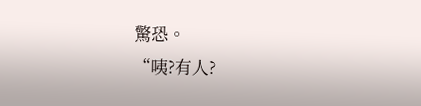驚恐。
“咦?有人?